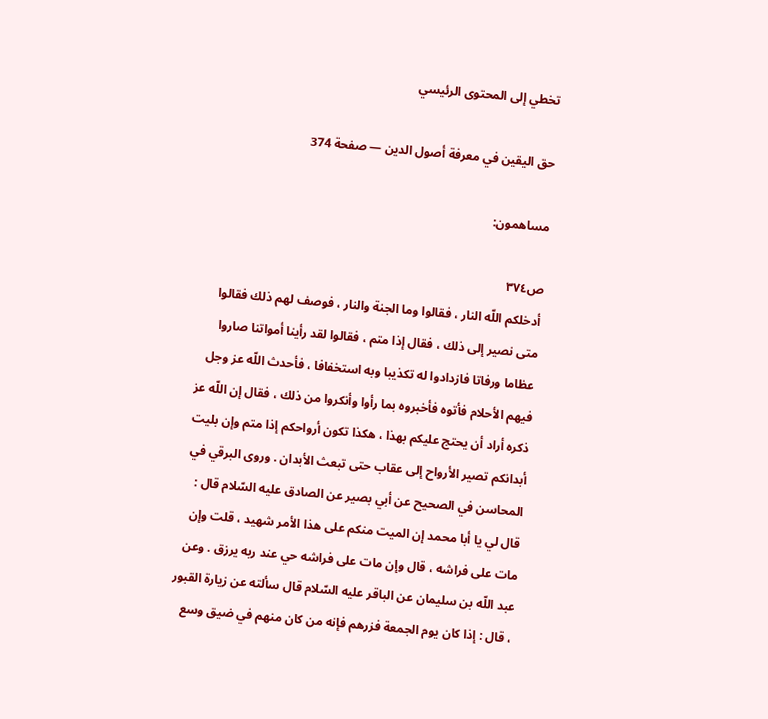تخطي إلى المحتوى الرئيسي

حق اليقين في معرفة أصول الدين — صفحة 374

مساهمون:

ص٣٧٤
أدخلكم اللّه النار ، فقالوا وما الجنة والنار ، فوصف لهم ذلك فقالوا متى نصير إلى ذلك ، فقال إذا متم ، فقالوا لقد رأينا أمواتنا صاروا عظاما ورفاتا فازدادوا له تكذيبا وبه استخفافا ، فأحدث اللّه عز وجل فيهم الأحلام فأتوه فأخبروه بما رأوا وأنكروا من ذلك ، فقال إن اللّه عز ذكره أراد أن يحتج عليكم بهذا ، هكذا تكون أرواحكم إذا متم وإن بليت أبدانكم تصير الأرواح إلى عقاب حتى تبعث الأبدان . وروى البرقي في المحاسن في الصحيح عن أبي بصير عن الصادق عليه السّلام قال : قال لي يا أبا محمد إن الميت منكم على هذا الأمر شهيد ، قلت وإن مات على فراشه ، قال وإن مات على فراشه حي عند ربه يرزق . وعن عبد اللّه بن سليمان عن الباقر عليه السّلام قال سألته عن زيارة القبور ، قال : إذا كان يوم الجمعة فزرهم فإنه من كان منهم في ضيق وسع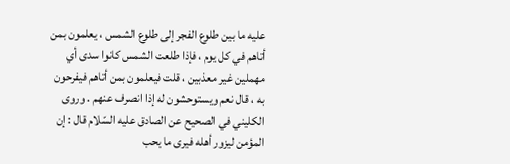عليه ما بين طلوع الفجر إلى طلوع الشمس ، يعلمون بمن أتاهم في كل يوم ، فإذا طلعت الشمس كانوا سدى أي مهملين غير معذبين ، قلت فيعلمون بمن أتاهم فيفرحون به ، قال نعم ويستوحشون له إذا انصرف عنهم . وروى الكليني في الصحيح عن الصادق عليه السّلام قال : إن المؤمن ليزور أهله فيرى ما يحب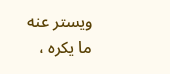ويستر عنه ما يكره ،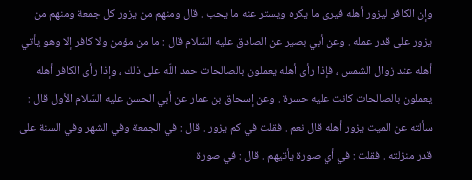وإن الكافر ليزور أهله فيرى ما يكره ويستر عنه ما يحب . قال ومنهم من يزور كل جمعة ومنهم من يزور على قدر عمله . وعن أبي بصير عن الصادق عليه السّلام قال : ما من مؤمن ولا كافر إلا وهو يأتي أهله عند زوال الشمس ، فإذا رأى أهله يعملون بالصالحات حمد اللّه على ذلك ، وإذا رأى الكافر أهله يعملون بالصالحات كانت عليه حسرة . وعن إسحاق بن عمار عن أبي الحسن عليه السّلام الأول قال : سألته عن الميت يزور أهله قال نعم . فقلت في كم يزور . قال : في الجمعة وفي الشهر وفي السنة على قدر منزلته . فقلت : في أي صورة يأتيهم . قال : في صورة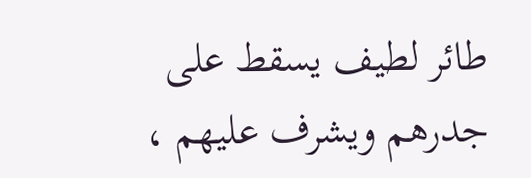طائر لطيف يسقط على جدرهم ويشرف عليهم ،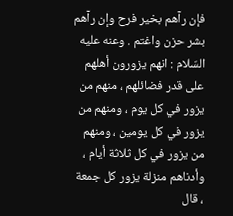فإن رآهم بخير فرح وإن رآهم بشر حزن واغتم . وعنه عليه السّلام : انهم يزورون أهلهم على قدر فضائلهم ، منهم من يزور في كل يوم ، ومنهم من يزور في كل يومين ، ومنهم من يزور في كل ثلاثة أيام ، وأدناهم منزلة يزور كل جمعة ، قال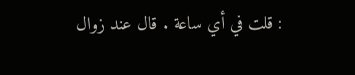: قلت في أي ساعة . قال عند زوال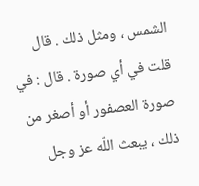الشمس ، ومثل ذلك . قال قلت في أي صورة . قال : في صورة العصفور أو أصغر من ذلك ، يبعث اللّه عز وجل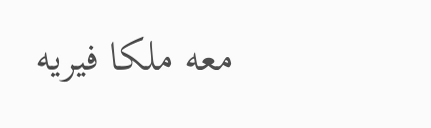معه ملكا فيريه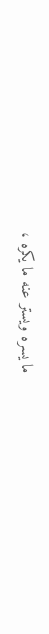ما يسره ويستر عنه ما يكره ،